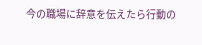今の職場に辞意を伝えたら行動の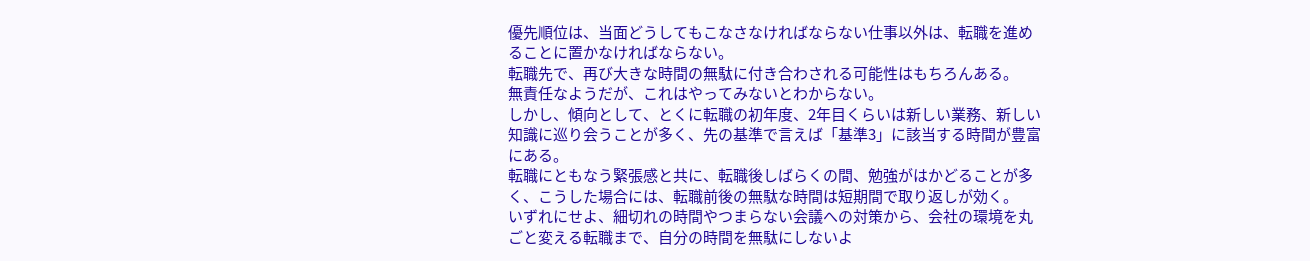優先順位は、当面どうしてもこなさなければならない仕事以外は、転職を進めることに置かなければならない。
転職先で、再び大きな時間の無駄に付き合わされる可能性はもちろんある。
無責任なようだが、これはやってみないとわからない。
しかし、傾向として、とくに転職の初年度、2年目くらいは新しい業務、新しい知識に巡り会うことが多く、先の基準で言えば「基準3」に該当する時間が豊富にある。
転職にともなう緊張感と共に、転職後しばらくの間、勉強がはかどることが多く、こうした場合には、転職前後の無駄な時間は短期間で取り返しが効く。
いずれにせよ、細切れの時間やつまらない会議への対策から、会社の環境を丸ごと変える転職まで、自分の時間を無駄にしないよ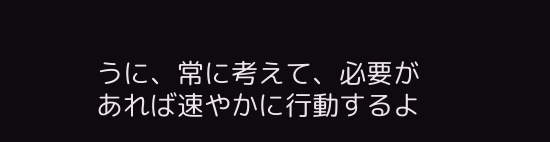うに、常に考えて、必要があれば速やかに行動するよ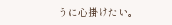うに心掛けたい。